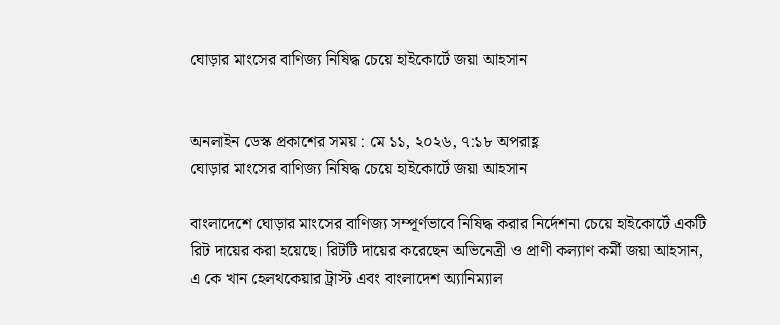ঘোড়ার মাংসের বাণিজ্য নিষিদ্ধ চেয়ে হাইকোর্টে জয়া আহসান


অনলাইন ডেস্ক প্রকাশের সময় : মে ১১, ২০২৬, ৭:১৮ অপরাহ্ণ
ঘোড়ার মাংসের বাণিজ্য নিষিদ্ধ চেয়ে হাইকোর্টে জয়া আহসান

বাংলাদেশে ঘোড়ার মাংসের বাণিজ্য সম্পূর্ণভাবে নিষিদ্ধ করার নির্দেশনা চেয়ে হাইকোর্টে একটি রিট দায়ের করা হয়েছে। রিটটি দায়ের করেছেন অভিনেত্রী ও প্রাণী কল্যাণ কর্মী জয়া আহসান, এ কে খান হেলথকেয়ার ট্রাস্ট এবং বাংলাদেশ অ্যানিম্যাল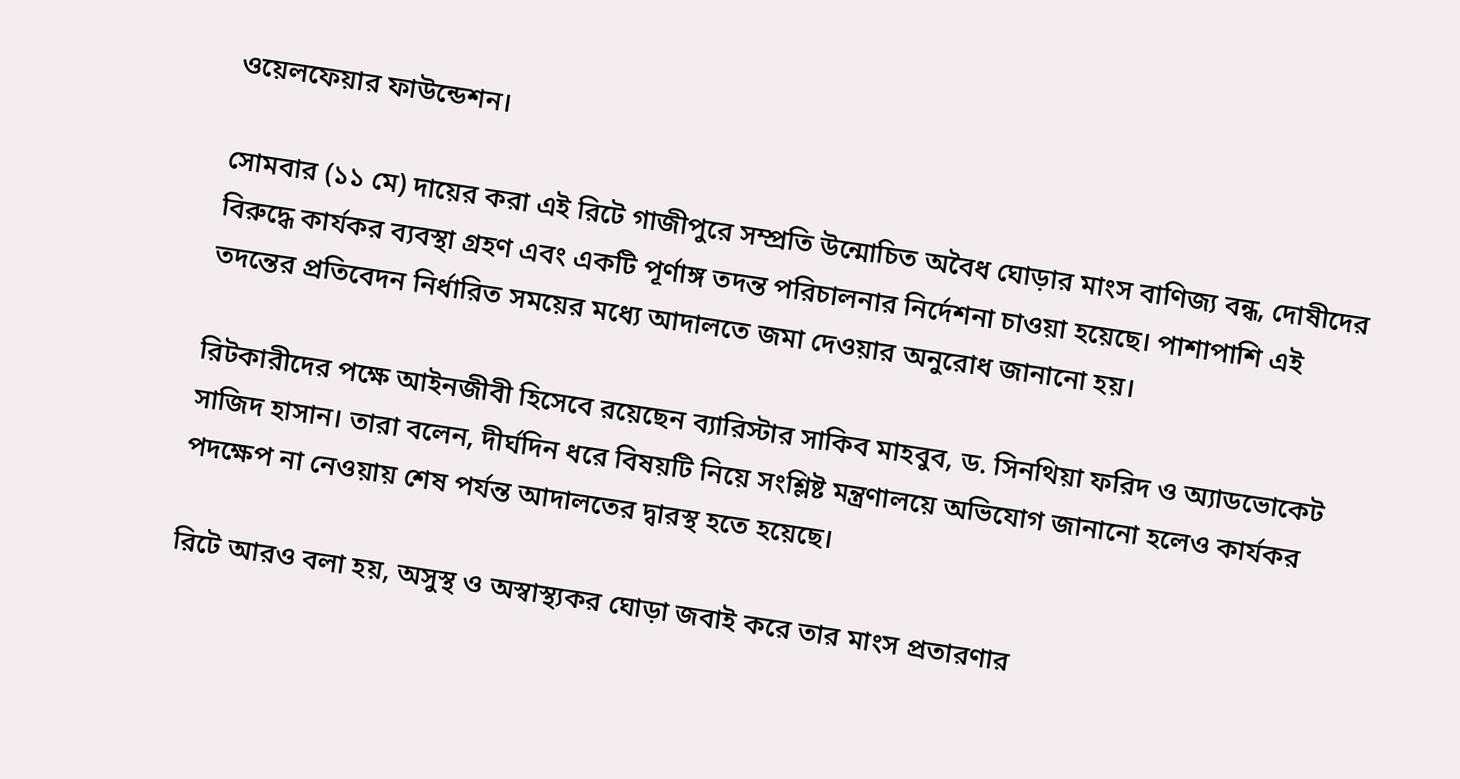ওয়েলফেয়ার ফাউন্ডেশন।

সোমবার (১১ মে) দায়ের করা এই রিটে গাজীপুরে সম্প্রতি উন্মোচিত অবৈধ ঘোড়ার মাংস বাণিজ্য বন্ধ, দোষীদের বিরুদ্ধে কার্যকর ব্যবস্থা গ্রহণ এবং একটি পূর্ণাঙ্গ তদন্ত পরিচালনার নির্দেশনা চাওয়া হয়েছে। পাশাপাশি এই তদন্তের প্রতিবেদন নির্ধারিত সময়ের মধ্যে আদালতে জমা দেওয়ার অনুরোধ জানানো হয়।

রিটকারীদের পক্ষে আইনজীবী হিসেবে রয়েছেন ব্যারিস্টার সাকিব মাহবুব, ড. সিনথিয়া ফরিদ ও অ্যাডভোকেট সাজিদ হাসান। তারা বলেন, দীর্ঘদিন ধরে বিষয়টি নিয়ে সংশ্লিষ্ট মন্ত্রণালয়ে অভিযোগ জানানো হলেও কার্যকর পদক্ষেপ না নেওয়ায় শেষ পর্যন্ত আদালতের দ্বারস্থ হতে হয়েছে।

রিটে আরও বলা হয়, অসুস্থ ও অস্বাস্থ্যকর ঘোড়া জবাই করে তার মাংস প্রতারণার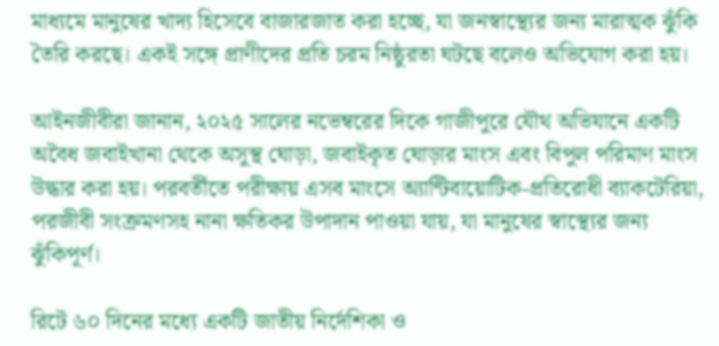মাধ্যমে মানুষের খাদ্য হিসেবে বাজারজাত করা হচ্ছে, যা জনস্বাস্থ্যের জন্য মারাত্মক ঝুঁকি তৈরি করছে। একই সঙ্গে প্রাণীদের প্রতি চরম নিষ্ঠুরতা ঘটছে বলেও অভিযোগ করা হয়।

আইনজীবীরা জানান, ২০২৫ সালের নভেম্বরের দিকে গাজীপুরে যৌথ অভিযানে একটি অবৈধ জবাইখানা থেকে অসুস্থ ঘোড়া, জবাইকৃত ঘোড়ার মাংস এবং বিপুল পরিমাণ মাংস উদ্ধার করা হয়। পরবর্তীতে পরীক্ষায় এসব মাংসে অ্যান্টিবায়োটিক-প্রতিরোধী ব্যাকটেরিয়া, পরজীবী সংক্রমণসহ নানা ক্ষতিকর উপাদান পাওয়া যায়, যা মানুষের স্বাস্থ্যের জন্য ঝুঁকিপূর্ণ।

রিটে ৬০ দিনের মধ্যে একটি জাতীয় নির্দেশিকা ও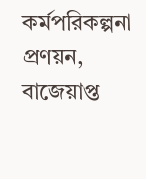কর্মপরিকল্পনা প্রণয়ন, বাজেয়াপ্ত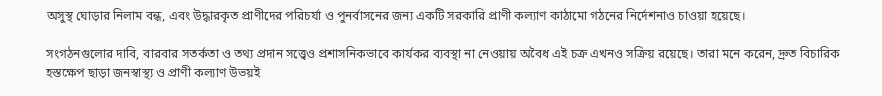অসুস্থ ঘোড়ার নিলাম বন্ধ, এবং উদ্ধারকৃত প্রাণীদের পরিচর্যা ও পুনর্বাসনের জন্য একটি সরকারি প্রাণী কল্যাণ কাঠামো গঠনের নির্দেশনাও চাওয়া হয়েছে।

সংগঠনগুলোর দাবি, বারবার সতর্কতা ও তথ্য প্রদান সত্ত্বেও প্রশাসনিকভাবে কার্যকর ব্যবস্থা না নেওয়ায় অবৈধ এই চক্র এখনও সক্রিয় রয়েছে। তারা মনে করেন, দ্রুত বিচারিক হস্তক্ষেপ ছাড়া জনস্বাস্থ্য ও প্রাণী কল্যাণ উভয়ই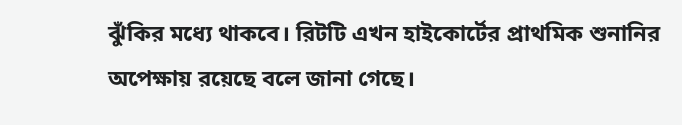ঝুঁকির মধ্যে থাকবে। রিটটি এখন হাইকোর্টের প্রাথমিক শুনানির অপেক্ষায় রয়েছে বলে জানা গেছে।